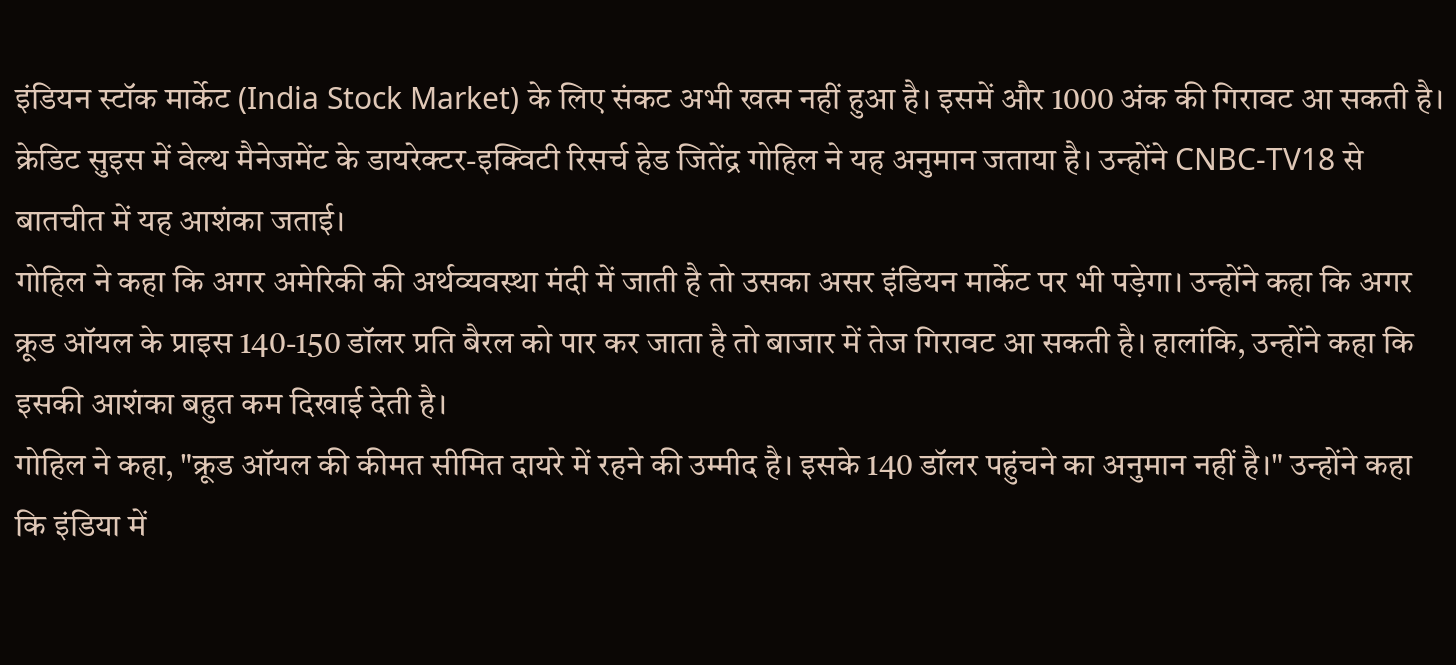इंडियन स्टॉक मार्केट (India Stock Market) के लिए संकट अभी खत्म नहीं हुआ है। इसमें और 1000 अंक की गिरावट आ सकती है। क्रेडिट सुइस में वेल्थ मैनेजमेंट के डायरेक्टर-इक्विटी रिसर्च हेड जितेंद्र गोहिल ने यह अनुमान जताया है। उन्होंने CNBC-TV18 से बातचीत में यह आशंका जताई।
गोहिल ने कहा कि अगर अमेरिकी की अर्थव्यवस्था मंदी में जाती है तो उसका असर इंडियन मार्केट पर भी पड़ेगा। उन्होंने कहा कि अगर क्रूड ऑयल के प्राइस 140-150 डॉलर प्रति बैरल को पार कर जाता है तो बाजार में तेज गिरावट आ सकती है। हालांकि, उन्होंने कहा कि इसकी आशंका बहुत कम दिखाई देती है।
गोहिल ने कहा, "क्रूड ऑयल की कीमत सीमित दायरे में रहने की उम्मीद है। इसके 140 डॉलर पहुंचने का अनुमान नहीं है।" उन्होंने कहा कि इंडिया में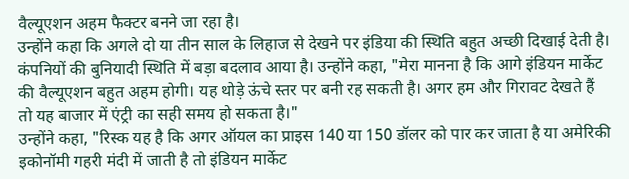वैल्यूएशन अहम फैक्टर बनने जा रहा है।
उन्होंने कहा कि अगले दो या तीन साल के लिहाज से देखने पर इंडिया की स्थिति बहुत अच्छी दिखाई देती है। कंपनियों की बुनियादी स्थिति में बड़ा बदलाव आया है। उन्होंने कहा, "मेरा मानना है कि आगे इंडियन मार्केट की वैल्यूएशन बहुत अहम होगी। यह थोड़े ऊंचे स्तर पर बनी रह सकती है। अगर हम और गिरावट देखते हैं तो यह बाजार में एंट्री का सही समय हो सकता है।"
उन्होंने कहा, "रिस्क यह है कि अगर ऑयल का प्राइस 140 या 150 डॉलर को पार कर जाता है या अमेरिकी इकोनॉमी गहरी मंदी में जाती है तो इंडियन मार्केट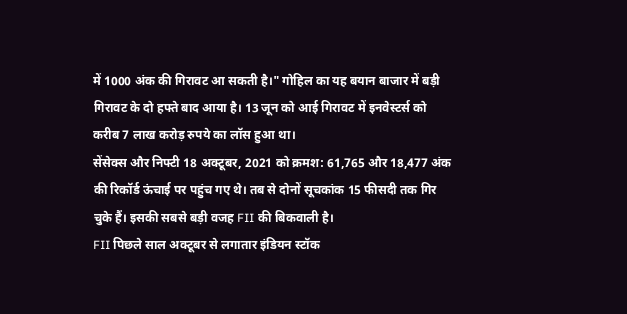में 1000 अंक की गिरावट आ सकती है।" गोहिल का यह बयान बाजार में बड़ी गिरावट के दो हफ्ते बाद आया है। 13 जून को आई गिरावट में इनवेस्टर्स को करीब 7 लाख करोड़ रुपये का लॉस हुआ था।
सेंसेक्स और निफ्टी 18 अक्टूबर, 2021 को क्रमश: 61,765 और 18,477 अंक की रिकॉर्ड ऊंचाई पर पहुंच गए थे। तब से दोनों सूचकांक 15 फीसदी तक गिर चुके हैं। इसकी सबसे बड़ी वजह FII की बिकवाली है।
FII पिछले साल अक्टूबर से लगातार इंडियन स्टॉक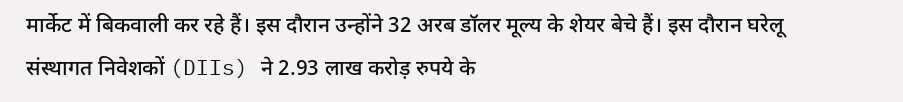मार्केट में बिकवाली कर रहे हैं। इस दौरान उन्होंने 32 अरब डॉलर मूल्य के शेयर बेचे हैं। इस दौरान घरेलू संस्थागत निवेशकों (DIIs) ने 2.93 लाख करोड़ रुपये के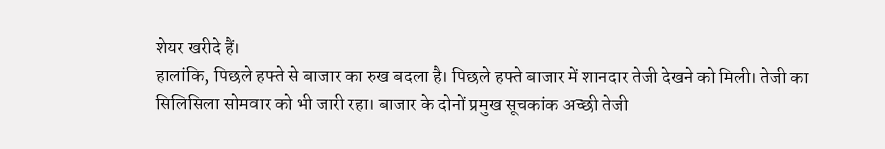शेयर खरीदे हैं।
हालांकि, पिछले हफ्ते से बाजार का रुख बदला है। पिछले हफ्ते बाजार में शानदार तेजी देखने को मिली। तेजी का सिलिसिला सोमवार को भी जारी रहा। बाजार के दोनों प्रमुख सूचकांक अच्छी तेजी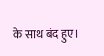के साथ बंद हुए।